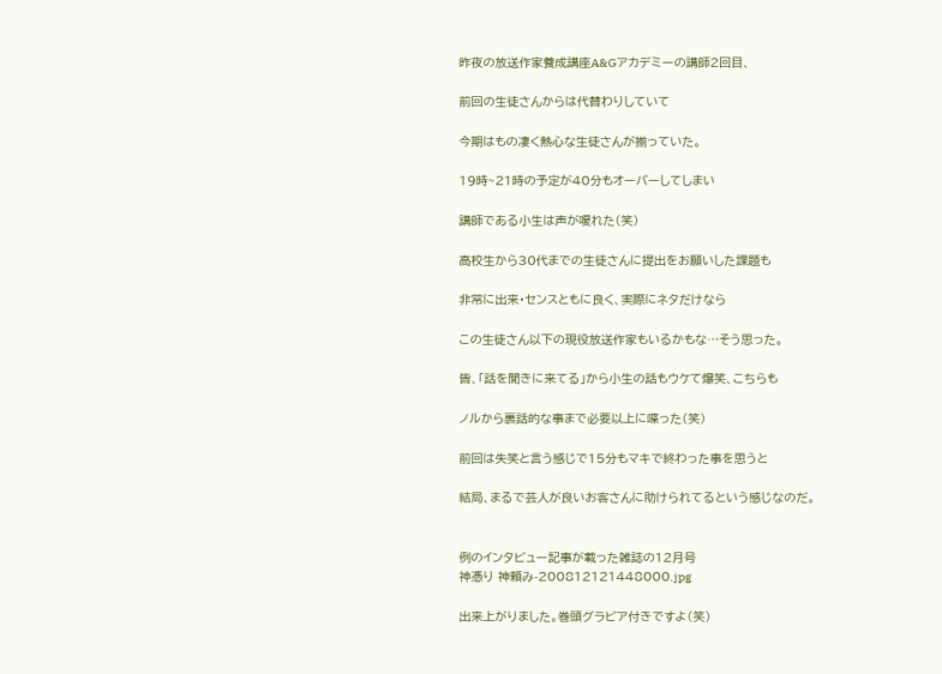昨夜の放送作家養成講座A&Gアカデミーの講師2回目、

前回の生徒さんからは代替わりしていて

今期はもの凄く熱心な生徒さんが揃っていた。

19時~21時の予定が40分もオーバーしてしまい

講師である小生は声が嗄れた(笑)

高校生から30代までの生徒さんに提出をお願いした課題も

非常に出来・センスともに良く、実際にネタだけなら

この生徒さん以下の現役放送作家もいるかもな…そう思った。

皆、「話を聞きに来てる」から小生の話もウケて爆笑、こちらも

ノルから裏話的な事まで必要以上に喋った(笑)

前回は失笑と言う感じで15分もマキで終わった事を思うと

結局、まるで芸人が良いお客さんに助けられてるという感じなのだ。


例のインタビュー記事が載った雑誌の12月号
神憑り 神頼み-200812121448000.jpg

出来上がりました。巻頭グラビア付きですよ(笑)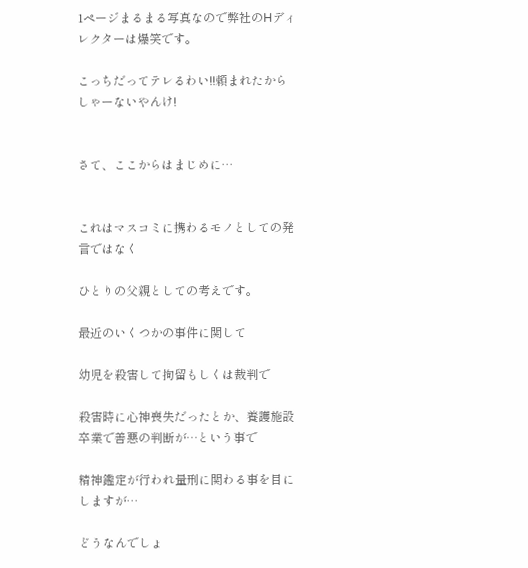1ページまるまる写真なので弊社のHディレクターは爆笑です。

こっちだってテレるわい!!頼まれたからしゃーないやんけ!


さて、ここからはまじめに…


これはマスコミに携わるモノとしての発言ではなく

ひとりの父親としての考えです。

最近のいくつかの事件に関して

幼児を殺害して拘留もしくは裁判で

殺害時に心神喪失だったとか、養護施設卒業で善悪の判断が…という事で

精神鑑定が行われ量刑に関わる事を目にしますが…

どうなんでしょ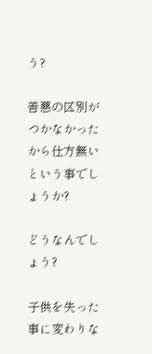う?

善悪の区別がつかなかったから仕方無いという事でしょうか?

どうなんでしょう?

子供を失った事に変わりな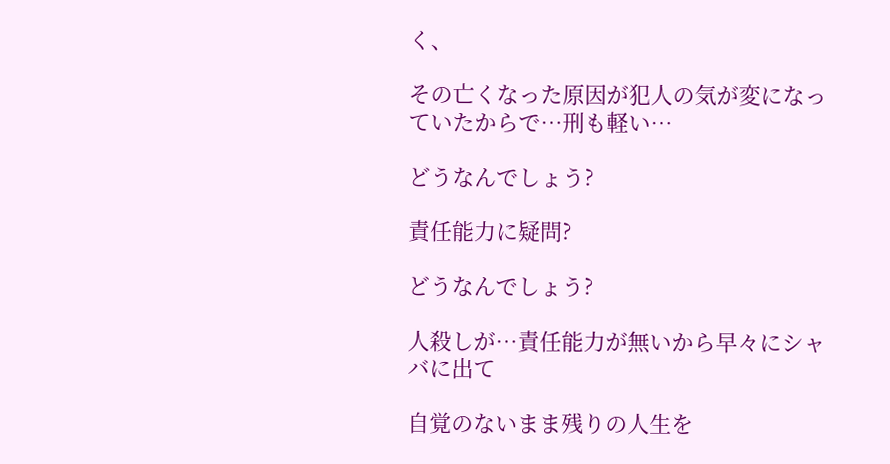く、

その亡くなった原因が犯人の気が変になっていたからで…刑も軽い…

どうなんでしょう?

責任能力に疑問?

どうなんでしょう?

人殺しが…責任能力が無いから早々にシャバに出て

自覚のないまま残りの人生を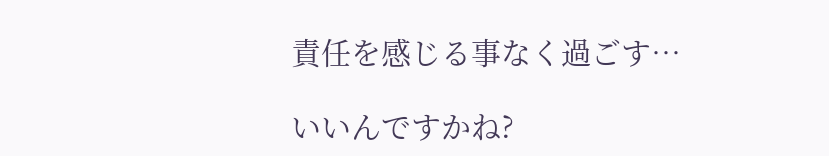責任を感じる事なく過ごす…

いいんですかね?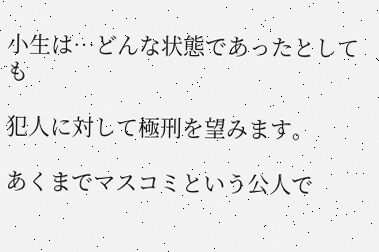小生は…どんな状態であったとしても

犯人に対して極刑を望みます。

あくまでマスコミという公人で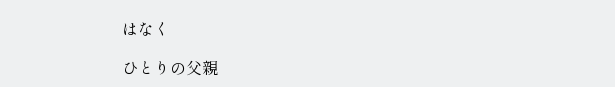はなく

ひとりの父親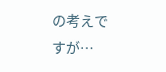の考えですが…